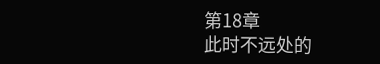第18章
此时不远处的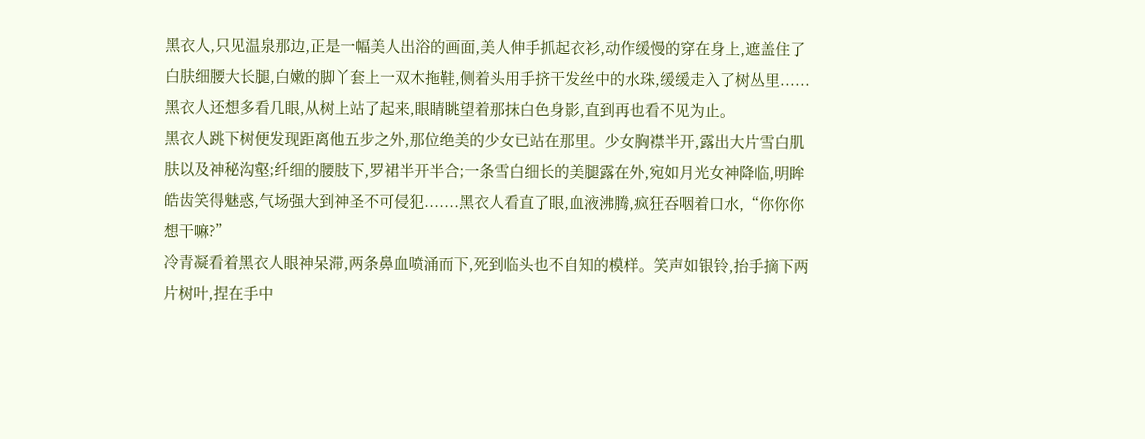黑衣人,只见温泉那边,正是一幅美人出浴的画面,美人伸手抓起衣衫,动作缓慢的穿在身上,遮盖住了白肤细腰大长腿,白嫩的脚丫套上一双木拖鞋,侧着头用手挤干发丝中的水珠,缓缓走入了树丛里......黑衣人还想多看几眼,从树上站了起来,眼睛眺望着那抹白色身影,直到再也看不见为止。
黑衣人跳下树便发现距离他五步之外,那位绝美的少女已站在那里。少女胸襟半开,露出大片雪白肌肤以及神秘沟壑;纤细的腰肢下,罗裙半开半合;一条雪白细长的美腿露在外,宛如月光女神降临,明眸皓齿笑得魅惑,气场强大到神圣不可侵犯.......黑衣人看直了眼,血液沸腾,疯狂吞咽着口水,“你你你想干嘛?”
冷青凝看着黑衣人眼神呆滞,两条鼻血喷涌而下,死到临头也不自知的模样。笑声如银铃,抬手摘下两片树叶,捏在手中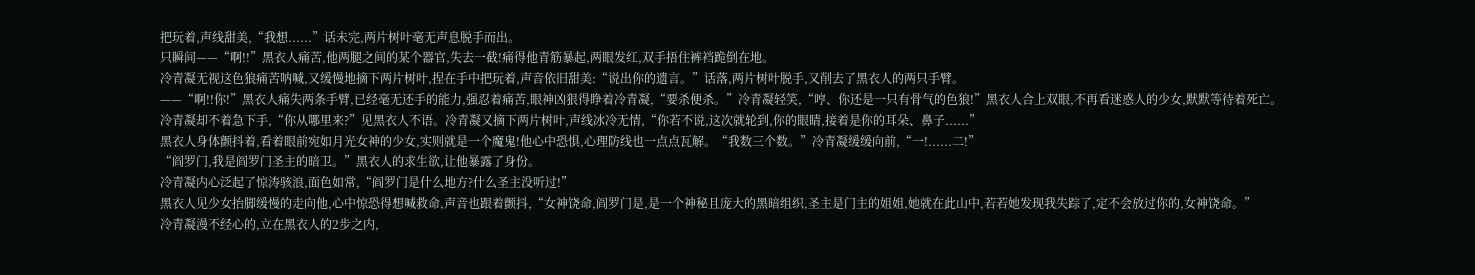把玩着,声线甜美,“我想......”话未完,两片树叶毫无声息脱手而出。
只瞬间——“啊!!”黑衣人痛苦,他两腿之间的某个器官,失去一截!痛得他青筋暴起,两眼发红,双手捂住裤裆跪倒在地。
冷青凝无视这色狼痛苦呐喊,又缓慢地摘下两片树叶,捏在手中把玩着,声音依旧甜美:“说出你的遗言。”话落,两片树叶脱手,又削去了黑衣人的两只手臂。
——“啊!!你!”黑衣人痛失两条手臂,已经毫无还手的能力,强忍着痛苦,眼神凶狠得睁着冷青凝,“要杀便杀。”冷青凝轻笑,“哼、你还是一只有骨气的色狼!”黑衣人合上双眼,不再看迷惑人的少女,默默等待着死亡。
冷青凝却不着急下手,“你从哪里来?”见黑衣人不语。冷青凝又摘下两片树叶,声线冰冷无情,“你若不说,这次就轮到,你的眼睛,接着是你的耳朵、鼻子......”
黑衣人身体颤抖着,看着眼前宛如月光女神的少女,实则就是一个魔鬼!他心中恐惧,心理防线也一点点瓦解。“我数三个数。”冷青凝缓缓向前,“一!......二!”
“阎罗门,我是阎罗门圣主的暗卫。”黑衣人的求生欲,让他暴露了身份。
冷青凝内心泛起了惊涛骇浪,面色如常,“阎罗门是什么地方?什么圣主没听过!”
黑衣人见少女抬脚缓慢的走向他,心中惊恐得想喊救命,声音也跟着颤抖,“女神饶命,阎罗门是,是一个神秘且庞大的黑暗组织,圣主是门主的姐姐,她就在此山中,若若她发现我失踪了,定不会放过你的,女神饶命。”
冷青凝漫不经心的,立在黑衣人的2步之内,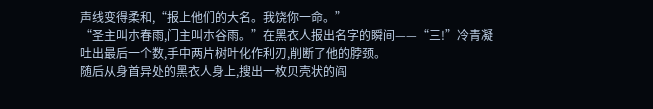声线变得柔和,“报上他们的大名。我饶你一命。”
“圣主叫朩春雨,门主叫朩谷雨。”在黑衣人报出名字的瞬间——“三!”冷青凝吐出最后一个数,手中两片树叶化作利刃,削断了他的脖颈。
随后从身首异处的黑衣人身上,搜出一枚贝壳状的阎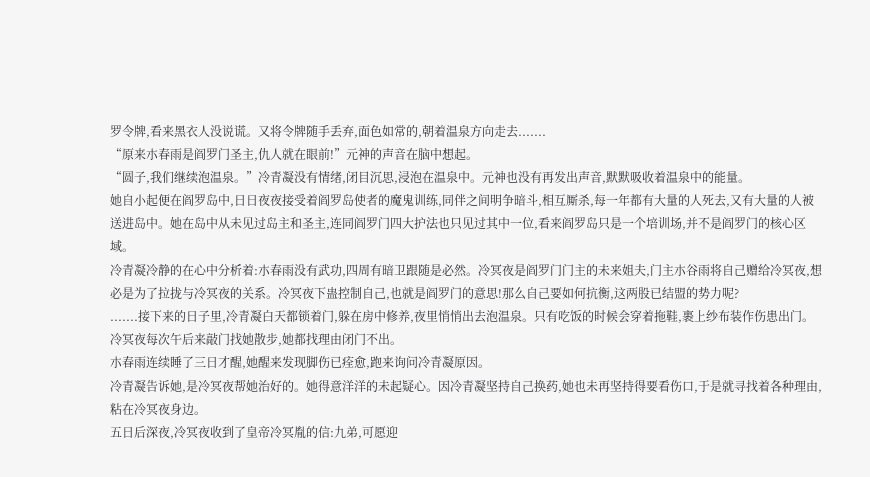罗令牌,看来黑衣人没说谎。又将令牌随手丢弃,面色如常的,朝着温泉方向走去.......
“原来朩春雨是阎罗门圣主,仇人就在眼前!”元神的声音在脑中想起。
“圆子,我们继续泡温泉。”冷青凝没有情绪,闭目沉思,浸泡在温泉中。元神也没有再发出声音,默默吸收着温泉中的能量。
她自小起便在阎罗岛中,日日夜夜接受着阎罗岛使者的魔鬼训练,同伴之间明争暗斗,相互厮杀,每一年都有大量的人死去,又有大量的人被送进岛中。她在岛中从未见过岛主和圣主,连同阎罗门四大护法也只见过其中一位,看来阎罗岛只是一个培训场,并不是阎罗门的核心区域。
冷青凝冷静的在心中分析着:朩春雨没有武功,四周有暗卫跟随是必然。冷冥夜是阎罗门门主的未来姐夫,门主朩谷雨将自己赠给冷冥夜,想必是为了拉拢与冷冥夜的关系。冷冥夜下蛊控制自己,也就是阎罗门的意思!那么自己要如何抗衡,这两股已结盟的势力呢?
.......接下来的日子里,冷青凝白天都锁着门,躲在房中修养,夜里悄悄出去泡温泉。只有吃饭的时候会穿着拖鞋,裹上纱布装作伤患出门。冷冥夜每次午后来敲门找她散步,她都找理由闭门不出。
朩春雨连续睡了三日才醒,她醒来发现脚伤已痊愈,跑来询问冷青凝原因。
冷青凝告诉她,是冷冥夜帮她治好的。她得意洋洋的未起疑心。因冷青凝坚持自己换药,她也未再坚持得要看伤口,于是就寻找着各种理由,粘在冷冥夜身边。
五日后深夜,冷冥夜收到了皇帝冷冥胤的信:九弟,可愿迎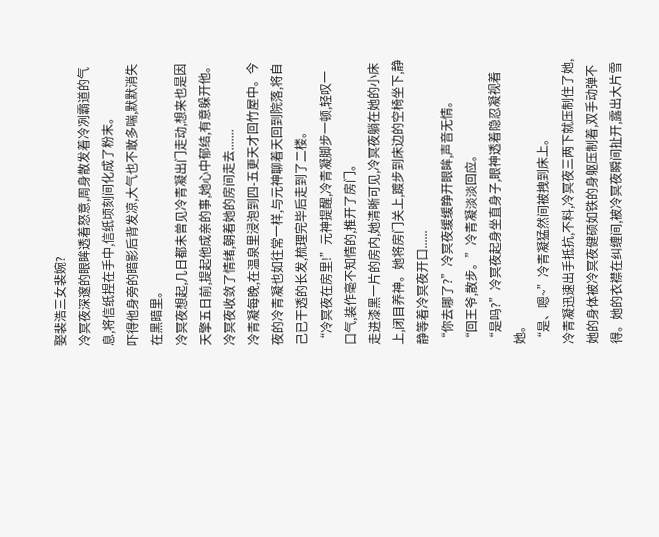娶裴浩三女裴婉?
冷冥夜深邃的眼眸透着怒意,周身散发着冷冽霸道的气息,将信纸捏在手中,信纸顷刻间化成了粉末。
吓得他身旁的暗影后背发凉,大气也不敢多喘,默默消失在黑暗里。
冷冥夜想起,几日都未曾见冷青凝出门走动,想来也是因天擎五日前,提起他成亲的事,她心中郁结,有意躲开他。冷冥夜收敛了情绪,朝着她的房间走去.......
冷青凝每晚,在温泉里浸泡到四-五更天才回竹屋中。今夜的冷青凝也如往常一样,与元神聊着天回到院落,将自己已干透的长发,梳理完毕后走到了二楼。
“冷冥夜在房里!”元神提醒,冷青凝脚步一顿,轻叹一口气,装作毫不知情的,推开了房门。
走进漆黑一片的房内,她清晰可见,冷冥夜躺在她的小床上,闭目养神。她将房门关上,踱步到床边的空椅坐下,静静等着冷冥夜开口......
“你去哪了?”冷冥夜缓缓睁开眼眸,声音无情。
“回王爷,散步。”冷青凝淡淡回应。
“是吗?”冷冥夜起身坐直身子,眼神透着隐忍凝视着她。
“是、嗯~”冷青凝猛然间被拽到床上。
冷青凝迅速出手抵抗,不料,冷冥夜三两下就压制住了她,她的身体被冷冥夜健硕如铁的身躯压制着,双手动弹不得。她的衣襟在纠缠间,被冷冥夜瞬间扯开,露出大片雪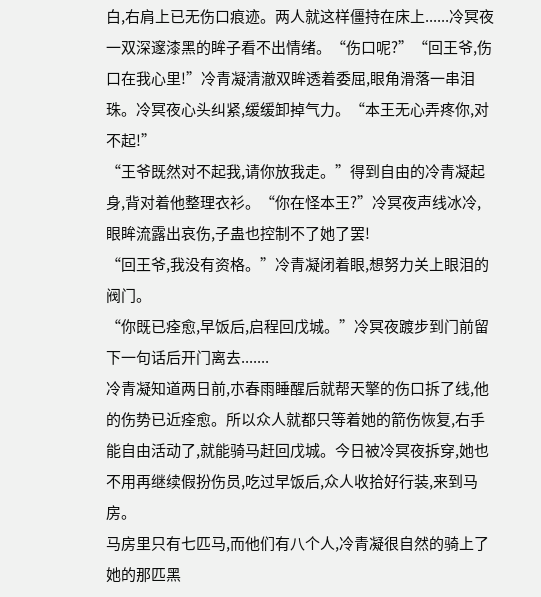白,右肩上已无伤口痕迹。两人就这样僵持在床上......冷冥夜一双深邃漆黑的眸子看不出情绪。“伤口呢?”“回王爷,伤口在我心里!”冷青凝清澈双眸透着委屈,眼角滑落一串泪珠。冷冥夜心头纠紧,缓缓卸掉气力。“本王无心弄疼你,对不起!”
“王爷既然对不起我,请你放我走。”得到自由的冷青凝起身,背对着他整理衣衫。“你在怪本王?”冷冥夜声线冰冷,眼眸流露出哀伤,子蛊也控制不了她了罢!
“回王爷,我没有资格。”冷青凝闭着眼,想努力关上眼泪的阀门。
“你既已痊愈,早饭后,启程回戊城。”冷冥夜踱步到门前留下一句话后开门离去.......
冷青凝知道两日前,朩春雨睡醒后就帮天擎的伤口拆了线,他的伤势已近痊愈。所以众人就都只等着她的箭伤恢复,右手能自由活动了,就能骑马赶回戊城。今日被冷冥夜拆穿,她也不用再继续假扮伤员,吃过早饭后,众人收拾好行装,来到马房。
马房里只有七匹马,而他们有八个人,冷青凝很自然的骑上了她的那匹黑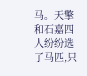马。天擎和石嘉四人纷纷选了马匹,只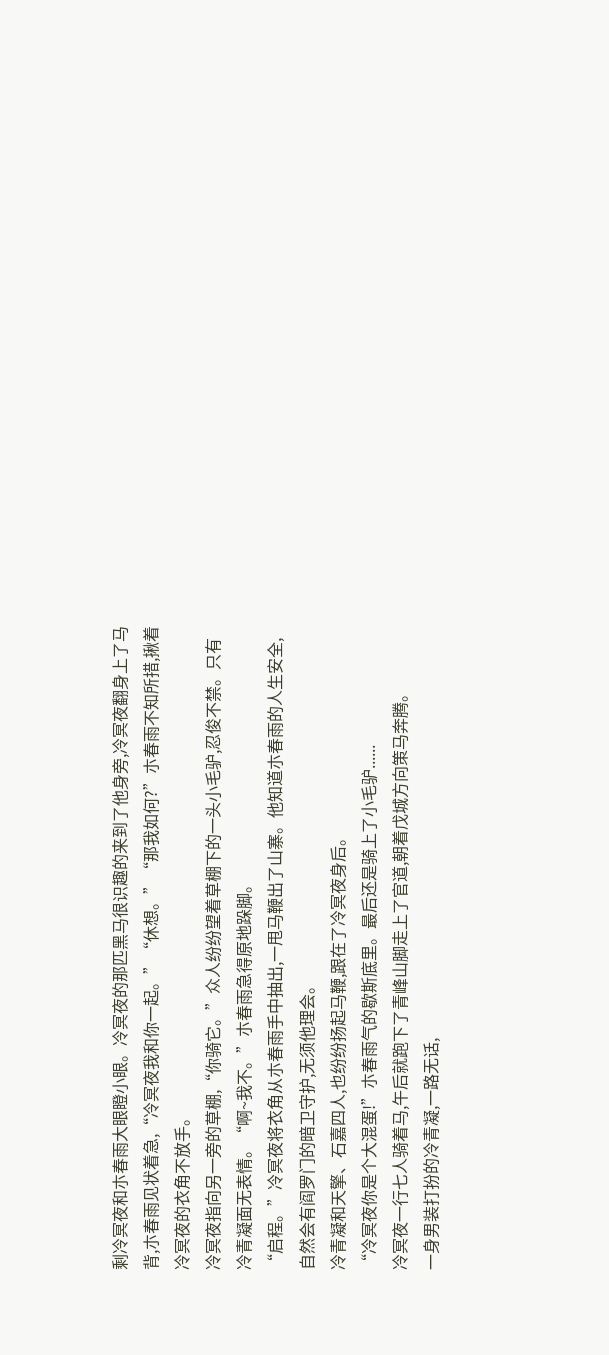剩冷冥夜和朩春雨大眼瞪小眼。冷冥夜的那匹黑马很识趣的来到了他身旁,冷冥夜翻身上了马背,朩春雨见状着急,“冷冥夜我和你一起。”“休想。”“那我如何?”朩春雨不知所措,揪着冷冥夜的衣角不放手。
冷冥夜指向另一旁的草棚,“你骑它。”众人纷纷望着草棚下的一头小毛驴,忍俊不禁。只有冷青凝面无表情。“啊~我不。”朩春雨急得原地跺脚。
“启程。”冷冥夜将衣角从朩春雨手中抽出,一甩马鞭出了山寨。他知道朩春雨的人生安全,自然会有阎罗门的暗卫守护,无须他理会。
冷青凝和天擎、石嘉四人,也纷纷扬起马鞭,跟在了冷冥夜身后。
“冷冥夜你是个大混蛋!”朩春雨气的歇斯底里。最后还是骑上了小毛驴......
冷冥夜一行七人骑着马,午后就跑下了青峰山脚走上了官道,朝着戊城方向策马奔腾。
一身男装打扮的冷青凝,一路无话,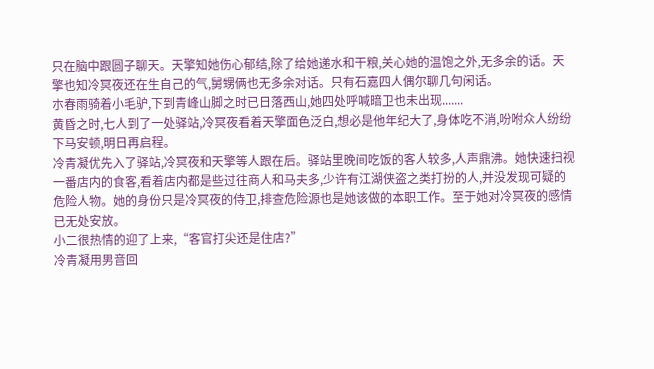只在脑中跟圆子聊天。天擎知她伤心郁结,除了给她递水和干粮,关心她的温饱之外,无多余的话。天擎也知冷冥夜还在生自己的气,舅甥俩也无多余对话。只有石嘉四人偶尔聊几句闲话。
朩春雨骑着小毛驴,下到青峰山脚之时已日落西山,她四处呼喊暗卫也未出现.......
黄昏之时,七人到了一处驿站,冷冥夜看着天擎面色泛白,想必是他年纪大了,身体吃不消,吩咐众人纷纷下马安顿,明日再启程。
冷青凝优先入了驿站,冷冥夜和天擎等人跟在后。驿站里晚间吃饭的客人较多,人声鼎沸。她快速扫视一番店内的食客,看着店内都是些过往商人和马夫多,少许有江湖侠盗之类打扮的人,并没发现可疑的危险人物。她的身份只是冷冥夜的侍卫,排查危险源也是她该做的本职工作。至于她对冷冥夜的感情已无处安放。
小二很热情的迎了上来,“客官打尖还是住店?”
冷青凝用男音回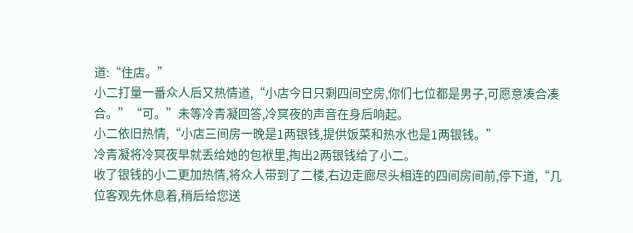道:“住店。”
小二打量一番众人后又热情道,“小店今日只剩四间空房,你们七位都是男子,可愿意凑合凑合。”“可。”未等冷青凝回答,冷冥夜的声音在身后响起。
小二依旧热情,“小店三间房一晚是1两银钱,提供饭菜和热水也是1两银钱。”
冷青凝将冷冥夜早就丢给她的包袱里,掏出2两银钱给了小二。
收了银钱的小二更加热情,将众人带到了二楼,右边走廊尽头相连的四间房间前,停下道,“几位客观先休息着,稍后给您送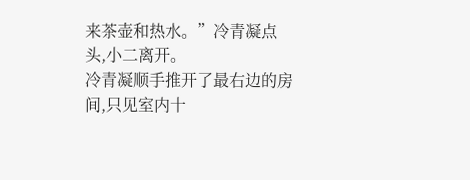来茶壶和热水。”冷青凝点头,小二离开。
冷青凝顺手推开了最右边的房间,只见室内十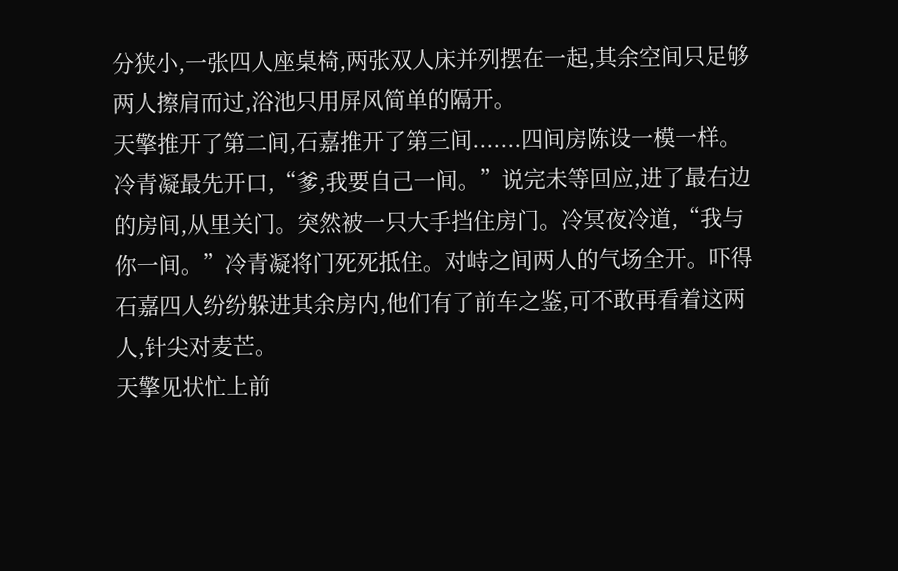分狭小,一张四人座桌椅,两张双人床并列摆在一起,其余空间只足够两人擦肩而过,浴池只用屏风简单的隔开。
天擎推开了第二间,石嘉推开了第三间.......四间房陈设一模一样。
冷青凝最先开口,“爹,我要自己一间。”说完未等回应,进了最右边的房间,从里关门。突然被一只大手挡住房门。冷冥夜冷道,“我与你一间。”冷青凝将门死死抵住。对峙之间两人的气场全开。吓得石嘉四人纷纷躲进其余房内,他们有了前车之鉴,可不敢再看着这两人,针尖对麦芒。
天擎见状忙上前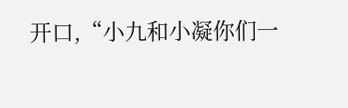开口,“小九和小凝你们一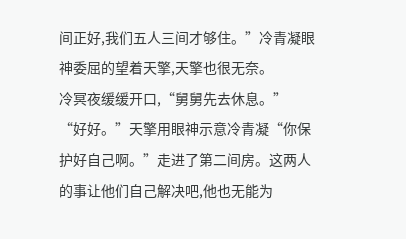间正好,我们五人三间才够住。”冷青凝眼神委屈的望着天擎,天擎也很无奈。
冷冥夜缓缓开口,“舅舅先去休息。”
“好好。”天擎用眼神示意冷青凝“你保护好自己啊。”走进了第二间房。这两人的事让他们自己解决吧,他也无能为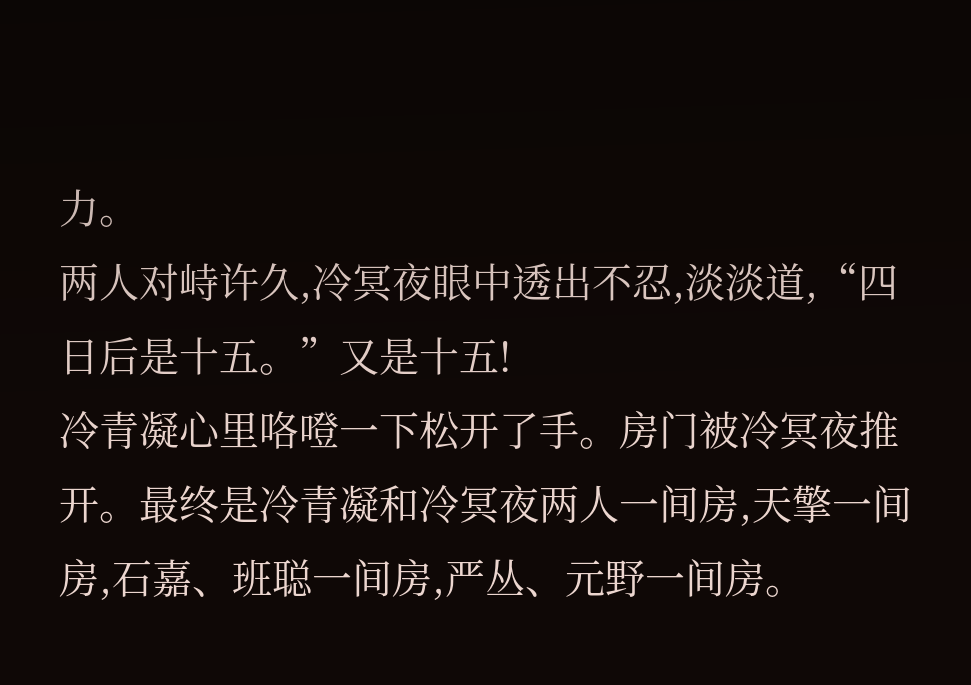力。
两人对峙许久,冷冥夜眼中透出不忍,淡淡道,“四日后是十五。”又是十五!
冷青凝心里咯噔一下松开了手。房门被冷冥夜推开。最终是冷青凝和冷冥夜两人一间房,天擎一间房,石嘉、班聪一间房,严丛、元野一间房。